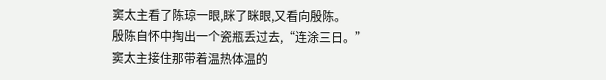窦太主看了陈琼一眼,眯了眯眼,又看向殷陈。
殷陈自怀中掏出一个瓷瓶丢过去,“连涂三日。”
窦太主接住那带着温热体温的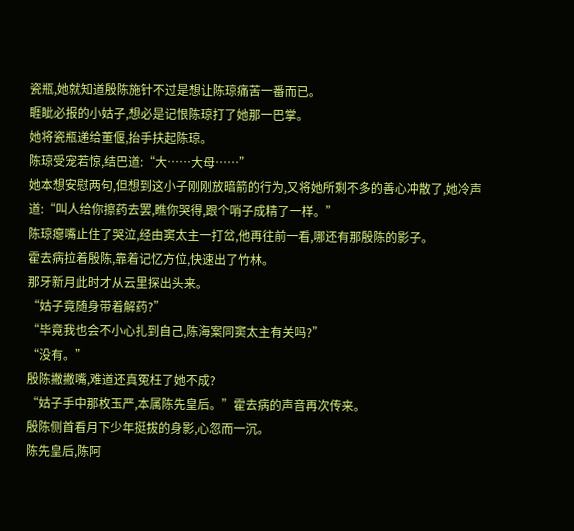瓷瓶,她就知道殷陈施针不过是想让陈琼痛苦一番而已。
睚眦必报的小姑子,想必是记恨陈琼打了她那一巴掌。
她将瓷瓶递给董偃,抬手扶起陈琼。
陈琼受宠若惊,结巴道:“大……大母……”
她本想安慰两句,但想到这小子刚刚放暗箭的行为,又将她所剩不多的善心冲散了,她冷声道:“叫人给你擦药去罢,瞧你哭得,跟个哨子成精了一样。”
陈琼瘪嘴止住了哭泣,经由窦太主一打岔,他再往前一看,哪还有那殷陈的影子。
霍去病拉着殷陈,靠着记忆方位,快速出了竹林。
那牙新月此时才从云里探出头来。
“姑子竟随身带着解药?”
“毕竟我也会不小心扎到自己,陈海案同窦太主有关吗?”
“没有。”
殷陈撇撇嘴,难道还真冤枉了她不成?
“姑子手中那枚玉严,本属陈先皇后。”霍去病的声音再次传来。
殷陈侧首看月下少年挺拔的身影,心忽而一沉。
陈先皇后,陈阿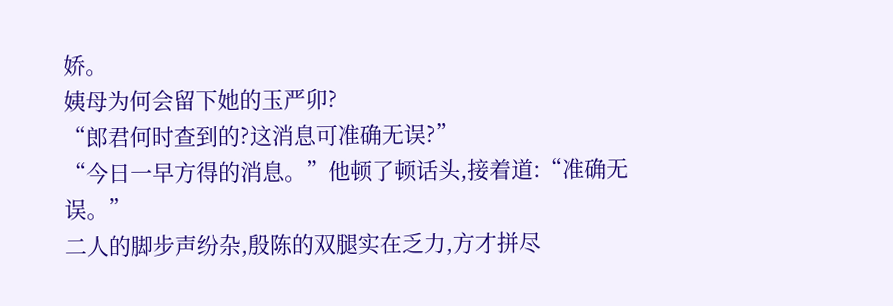娇。
姨母为何会留下她的玉严卯?
“郎君何时查到的?这消息可准确无误?”
“今日一早方得的消息。”他顿了顿话头,接着道:“准确无误。”
二人的脚步声纷杂,殷陈的双腿实在乏力,方才拼尽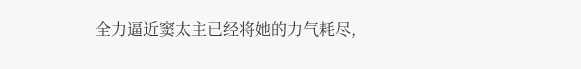全力逼近窦太主已经将她的力气耗尽,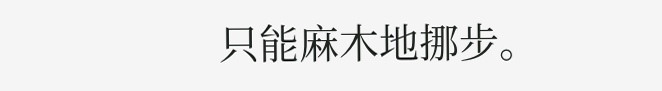只能麻木地挪步。